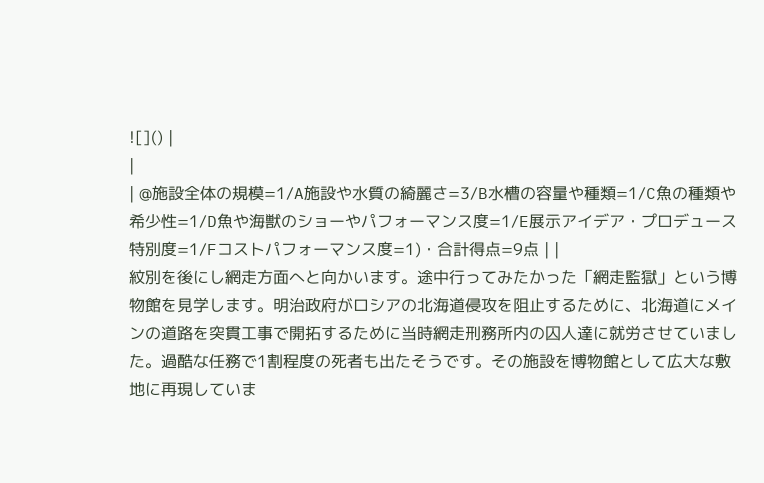![]() |
|
| @施設全体の規模=1/A施設や水質の綺麗さ=3/B水槽の容量や種類=1/C魚の種類や希少性=1/D魚や海獣のショーやパフォーマンス度=1/E展示アイデア・プロデュース特別度=1/Fコストパフォーマンス度=1)・合計得点=9点 | |
紋別を後にし網走方面へと向かいます。途中行ってみたかった「網走監獄」という博物館を見学します。明治政府がロシアの北海道侵攻を阻止するために、北海道にメインの道路を突貫工事で開拓するために当時網走刑務所内の囚人達に就労させていました。過酷な任務で1割程度の死者も出たそうです。その施設を博物館として広大な敷地に再現していま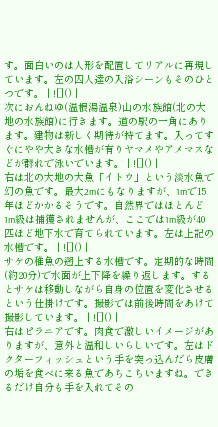す。面白いのは人形を配置してリアルに再現しています。左の囚人達の入浴シーンもそのひとつです。 | ![]() |
次におんねゆ(温根湯温泉)山の水族館(北の大地の水族館)に行きます。道の駅の一角にあります。建物は新しく期待が持てます。入ってすぐにやや大きな水槽が有りヤマメやアメマスなどが群れで泳いでいます。 | ![]() |
右は北の大地の大魚「イトウ」という淡水魚で幻の魚です。最大2mにもなりますが、1mで15年ほどかかるそうです。自然界ではほとんど1m級は捕獲されませんが、ここでは1m級が40匹ほど地下水で育てられています。左は上記の水槽です。 | ![]() |
サケの稚魚の遡上する水槽です。定期的な時間(約20分)で水面が上下降を繰り返します。するとサケは移動しながら自身の位置を変化させるという仕掛けです。撮影では前後時間をあけて撮影しています。 | ![]() |
右はピラニアです。肉食で激しいイメージがありますが、意外と温和しいらしいです。左はドクターフィッシュという手を突っ込んだら皮膚の垢を食べに来る魚であちこちいますね。できるだけ自分も手を入れてその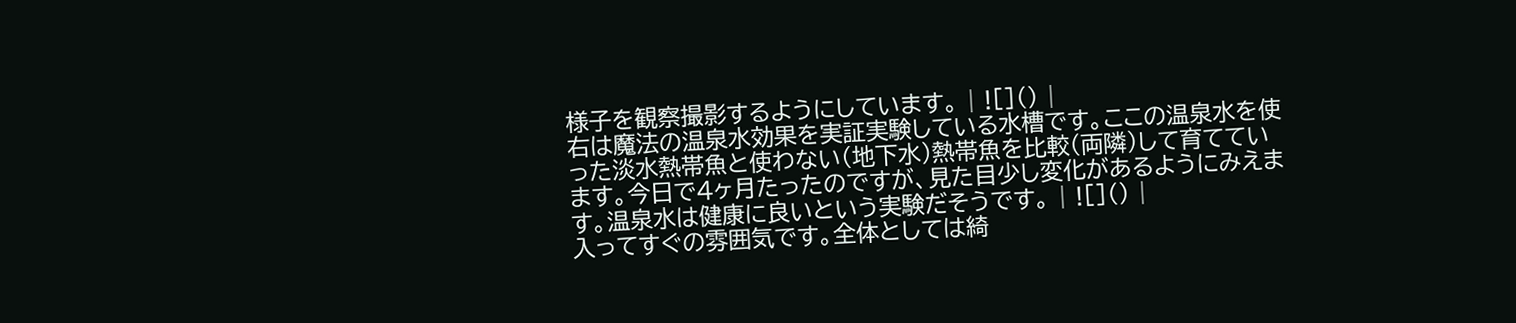様子を観察撮影するようにしています。 | ![]() |
右は魔法の温泉水効果を実証実験している水槽です。ここの温泉水を使った淡水熱帯魚と使わない(地下水)熱帯魚を比較(両隣)して育てています。今日で4ヶ月たったのですが、見た目少し変化があるようにみえます。温泉水は健康に良いという実験だそうです。 | ![]() |
入ってすぐの雰囲気です。全体としては綺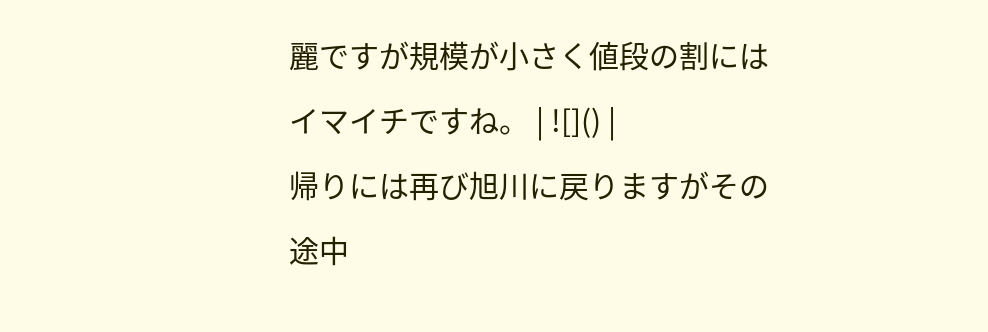麗ですが規模が小さく値段の割にはイマイチですね。 | ![]() |
帰りには再び旭川に戻りますがその途中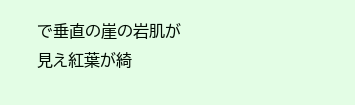で垂直の崖の岩肌が見え紅葉が綺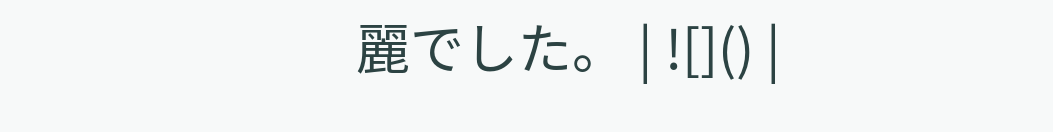麗でした。 | ![]() |